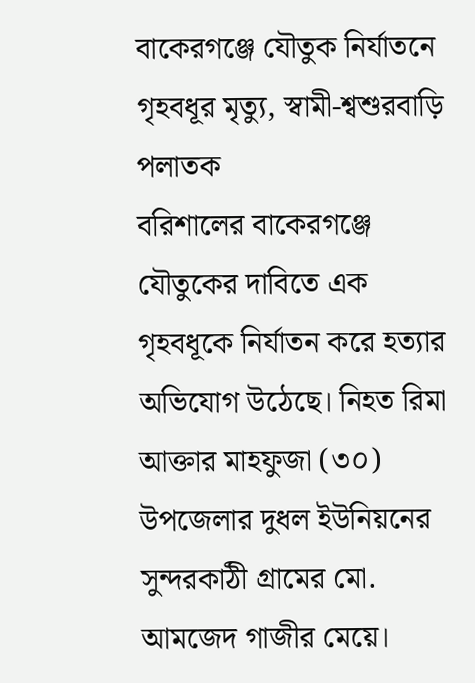বাকেরগঞ্জে যৌতুক নির্যাতনে গৃহবধূর মৃত্যু, স্বামী-শ্বশুরবাড়ি পলাতক
বরিশালের বাকেরগঞ্জে যৌতুকের দাবিতে এক গৃহবধূকে নির্যাতন করে হত্যার অভিযোগ উঠেছে। নিহত রিমা আক্তার মাহফুজা (৩০) উপজেলার দুধল ইউনিয়নের সুন্দরকাঠী গ্রামের মো. আমজেদ গাজীর মেয়ে।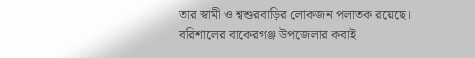তার স্বামী ও শ্বশুরবাড়ির লোকজন পলাতক রয়েছে।
বরিশালের বাকেরগঞ্জ উপজেলার কবাই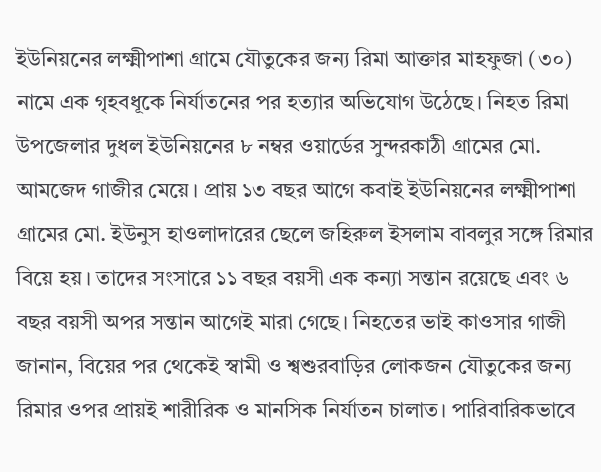ইউনিয়নের লক্ষ্মীপাশা গ্রামে যৌতুকের জন্য রিমা আক্তার মাহফুজা (৩০) নামে এক গৃহবধূকে নির্যাতনের পর হত্যার অভিযোগ উঠেছে। নিহত রিমা উপজেলার দুধল ইউনিয়নের ৮ নম্বর ওয়ার্ডের সুন্দরকাঠী গ্রামের মো. আমজেদ গাজীর মেয়ে। প্রায় ১৩ বছর আগে কবাই ইউনিয়নের লক্ষ্মীপাশা গ্রামের মো. ইউনুস হাওলাদারের ছেলে জহিরুল ইসলাম বাবলুর সঙ্গে রিমার বিয়ে হয়। তাদের সংসারে ১১ বছর বয়সী এক কন্যা সন্তান রয়েছে এবং ৬ বছর বয়সী অপর সন্তান আগেই মারা গেছে। নিহতের ভাই কাওসার গাজী জানান, বিয়ের পর থেকেই স্বামী ও শ্বশুরবাড়ির লোকজন যৌতুকের জন্য রিমার ওপর প্রায়ই শারীরিক ও মানসিক নির্যাতন চালাত। পারিবারিকভাবে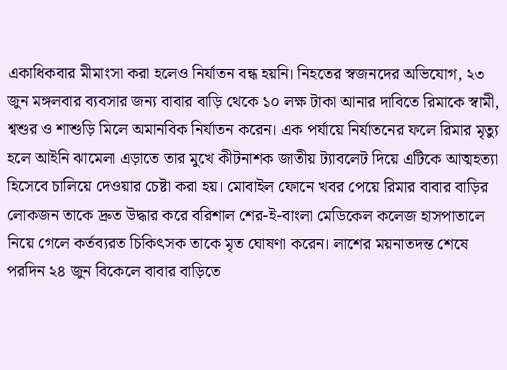একাধিকবার মীমাংসা করা হলেও নির্যাতন বন্ধ হয়নি। নিহতের স্বজনদের অভিযোগ, ২৩ জুন মঙ্গলবার ব্যবসার জন্য বাবার বাড়ি থেকে ১০ লক্ষ টাকা আনার দাবিতে রিমাকে স্বামী, শ্বশুর ও শাশুড়ি মিলে অমানবিক নির্যাতন করেন। এক পর্যায়ে নির্যাতনের ফলে রিমার মৃত্যু হলে আইনি ঝামেলা এড়াতে তার মুখে কীটনাশক জাতীয় ট্যাবলেট দিয়ে এটিকে আত্মহত্যা হিসেবে চালিয়ে দেওয়ার চেষ্টা করা হয়। মোবাইল ফোনে খবর পেয়ে রিমার বাবার বাড়ির লোকজন তাকে দ্রুত উদ্ধার করে বরিশাল শের-ই-বাংলা মেডিকেল কলেজ হাসপাতালে নিয়ে গেলে কর্তব্যরত চিকিৎসক তাকে মৃত ঘোষণা করেন। লাশের ময়নাতদন্ত শেষে পরদিন ২৪ জুন বিকেলে বাবার বাড়িতে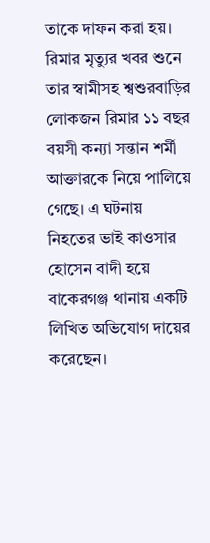তাকে দাফন করা হয়। রিমার মৃত্যুর খবর শুনে তার স্বামীসহ শ্বশুরবাড়ির লোকজন রিমার ১১ বছর বয়সী কন্যা সন্তান শর্মী আক্তারকে নিয়ে পালিয়ে গেছে। এ ঘটনায় নিহতের ভাই কাওসার হোসেন বাদী হয়ে বাকেরগঞ্জ থানায় একটি লিখিত অভিযোগ দায়ের করেছেন।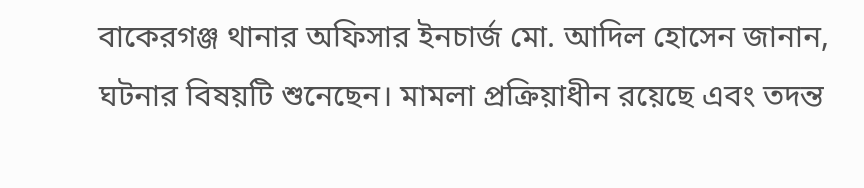বাকেরগঞ্জ থানার অফিসার ইনচার্জ মো. আদিল হোসেন জানান, ঘটনার বিষয়টি শুনেছেন। মামলা প্রক্রিয়াধীন রয়েছে এবং তদন্ত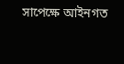সাপেক্ষে আইনগত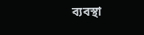ব্যবস্থা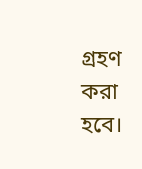গ্রহণ করা হবে।